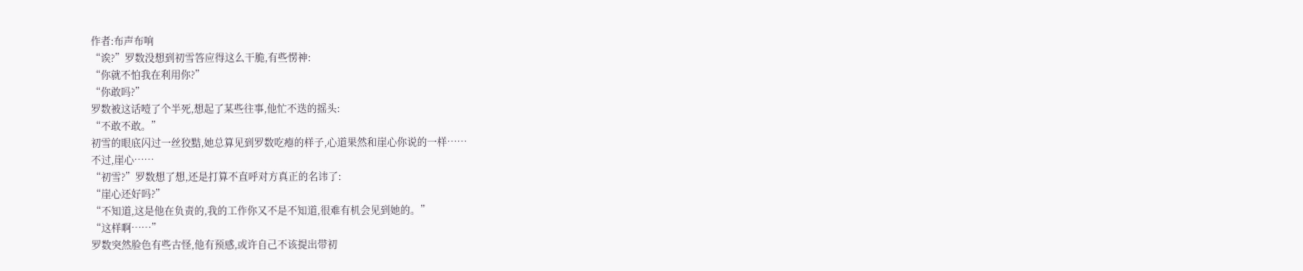作者:布声布响
“诶?”罗数没想到初雪答应得这么干脆,有些愣神:
“你就不怕我在利用你?”
“你敢吗?”
罗数被这话噎了个半死,想起了某些往事,他忙不迭的摇头:
“不敢不敢。”
初雪的眼底闪过一丝狡黠,她总算见到罗数吃瘪的样子,心道果然和崖心你说的一样……
不过,崖心……
“初雪?”罗数想了想,还是打算不直呼对方真正的名讳了:
“崖心还好吗?”
“不知道,这是他在负责的,我的工作你又不是不知道,很难有机会见到她的。”
“这样啊……”
罗数突然脸色有些古怪,他有预感,或许自己不该提出带初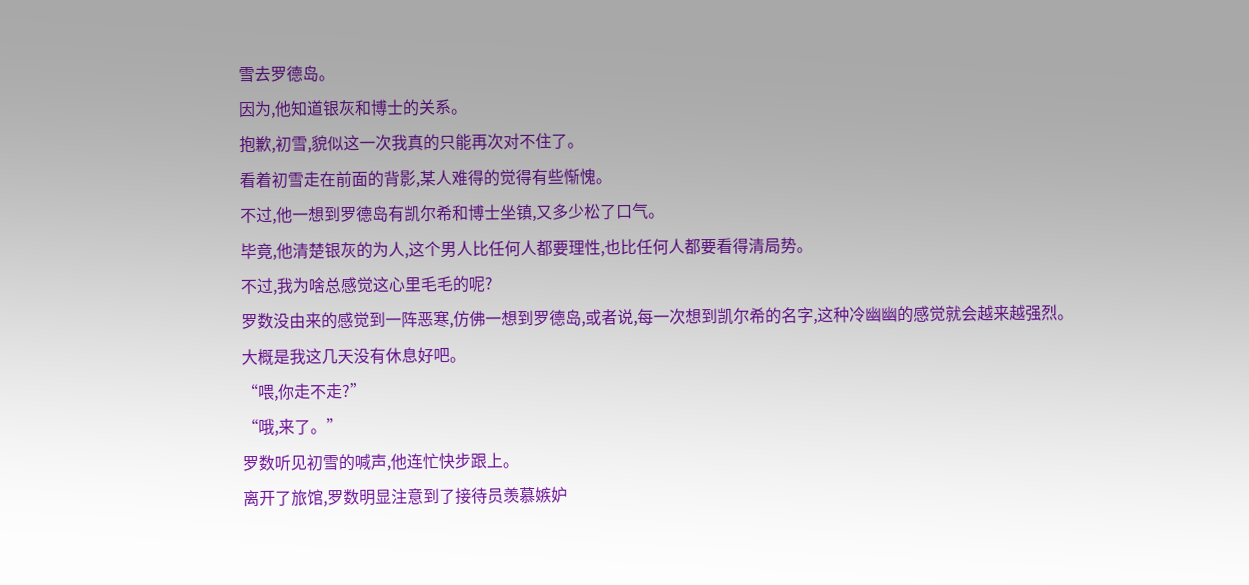雪去罗德岛。
因为,他知道银灰和博士的关系。
抱歉,初雪,貌似这一次我真的只能再次对不住了。
看着初雪走在前面的背影,某人难得的觉得有些惭愧。
不过,他一想到罗德岛有凯尔希和博士坐镇,又多少松了口气。
毕竟,他清楚银灰的为人,这个男人比任何人都要理性,也比任何人都要看得清局势。
不过,我为啥总感觉这心里毛毛的呢?
罗数没由来的感觉到一阵恶寒,仿佛一想到罗德岛,或者说,每一次想到凯尔希的名字,这种冷幽幽的感觉就会越来越强烈。
大概是我这几天没有休息好吧。
“喂,你走不走?”
“哦,来了。”
罗数听见初雪的喊声,他连忙快步跟上。
离开了旅馆,罗数明显注意到了接待员羡慕嫉妒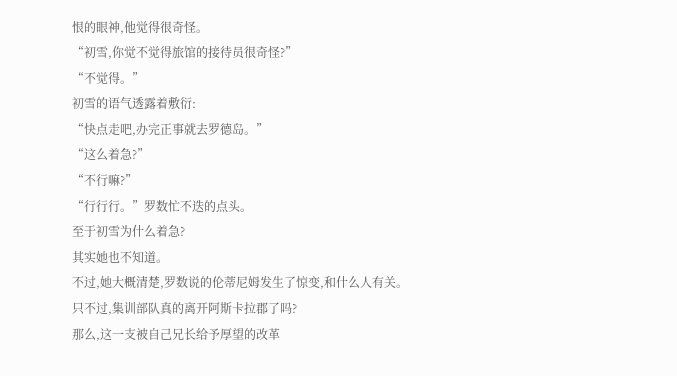恨的眼神,他觉得很奇怪。
“初雪,你觉不觉得旅馆的接待员很奇怪?”
“不觉得。”
初雪的语气透露着敷衍:
“快点走吧,办完正事就去罗德岛。”
“这么着急?”
“不行嘛?”
“行行行。”罗数忙不迭的点头。
至于初雪为什么着急?
其实她也不知道。
不过,她大概清楚,罗数说的伦蒂尼姆发生了惊变,和什么人有关。
只不过,集训部队真的离开阿斯卡拉郡了吗?
那么,这一支被自己兄长给予厚望的改革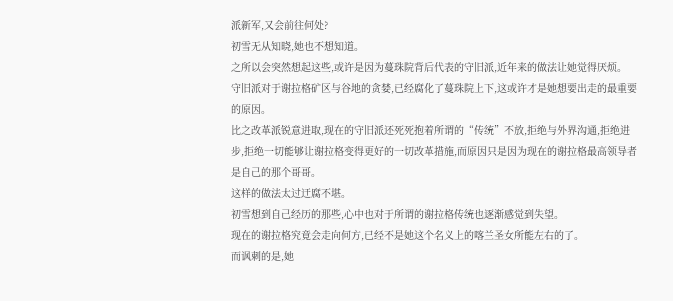派新军,又会前往何处?
初雪无从知晓,她也不想知道。
之所以会突然想起这些,或许是因为蔓珠院背后代表的守旧派,近年来的做法让她觉得厌烦。
守旧派对于谢拉格矿区与谷地的贪婪,已经腐化了蔓珠院上下,这或许才是她想要出走的最重要的原因。
比之改革派锐意进取,现在的守旧派还死死抱着所谓的“传统”不放,拒绝与外界沟通,拒绝进步,拒绝一切能够让谢拉格变得更好的一切改革措施,而原因只是因为现在的谢拉格最高领导者是自己的那个哥哥。
这样的做法太过迂腐不堪。
初雪想到自己经历的那些,心中也对于所谓的谢拉格传统也逐渐感觉到失望。
现在的谢拉格究竟会走向何方,已经不是她这个名义上的喀兰圣女所能左右的了。
而讽刺的是,她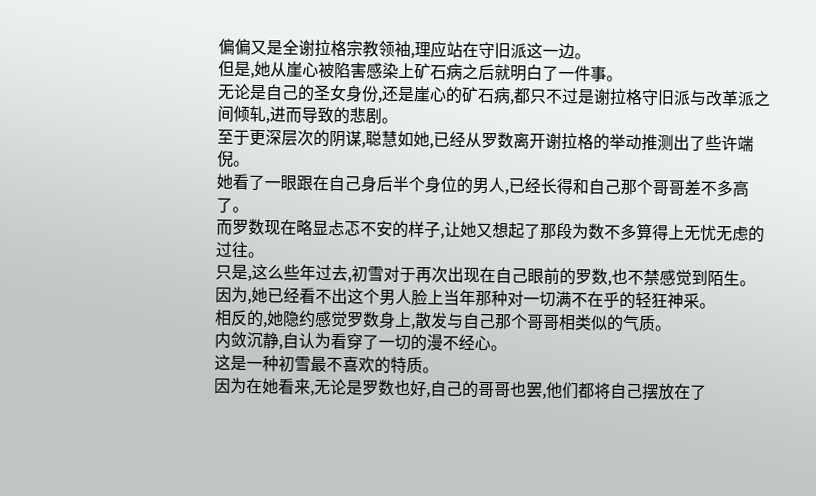偏偏又是全谢拉格宗教领袖,理应站在守旧派这一边。
但是,她从崖心被陷害感染上矿石病之后就明白了一件事。
无论是自己的圣女身份,还是崖心的矿石病,都只不过是谢拉格守旧派与改革派之间倾轧,进而导致的悲剧。
至于更深层次的阴谋,聪慧如她,已经从罗数离开谢拉格的举动推测出了些许端倪。
她看了一眼跟在自己身后半个身位的男人,已经长得和自己那个哥哥差不多高了。
而罗数现在略显忐忑不安的样子,让她又想起了那段为数不多算得上无忧无虑的过往。
只是,这么些年过去,初雪对于再次出现在自己眼前的罗数,也不禁感觉到陌生。
因为,她已经看不出这个男人脸上当年那种对一切满不在乎的轻狂神采。
相反的,她隐约感觉罗数身上,散发与自己那个哥哥相类似的气质。
内敛沉静,自认为看穿了一切的漫不经心。
这是一种初雪最不喜欢的特质。
因为在她看来,无论是罗数也好,自己的哥哥也罢,他们都将自己摆放在了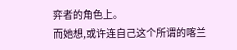弈者的角色上。
而她想,或许连自己这个所谓的喀兰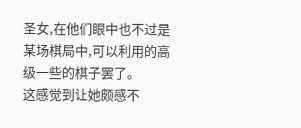圣女,在他们眼中也不过是某场棋局中,可以利用的高级一些的棋子罢了。
这感觉到让她颇感不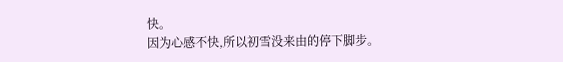快。
因为心感不快,所以初雪没来由的停下脚步。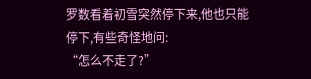罗数看着初雪突然停下来,他也只能停下,有些奇怪地问:
“怎么不走了?”